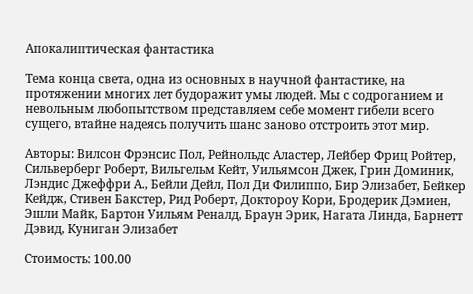Апокалиптическая фантастика

Тема конца света, одна из основных в научной фантастике, на протяжении многих лет будоражит умы людей. Мы с содроганием и невольным любопытством представляем себе момент гибели всего сущего, втайне надеясь получить шанс заново отстроить этот мир.

Авторы: Вилсон Фрэнсис Пол, Рейнольдс Аластер, Лейбер Фриц Ройтер, Сильверберг Роберт, Вильгельм Кейт, Уильямсон Джек, Грин Доминик, Лэндис Джеффри А., Бейли Дейл, Пол Ди Филиппо, Бир Элизабет, Бейкер Кейдж, Стивен Бакстер, Рид Роберт, Доктороу Кори, Бродерик Дэмиен, Эшли Майк, Бартон Уильям Реналд, Браун Эрик, Нагата Линда, Барнетт Дэвид, Куниган Элизабет

Стоимость: 100.00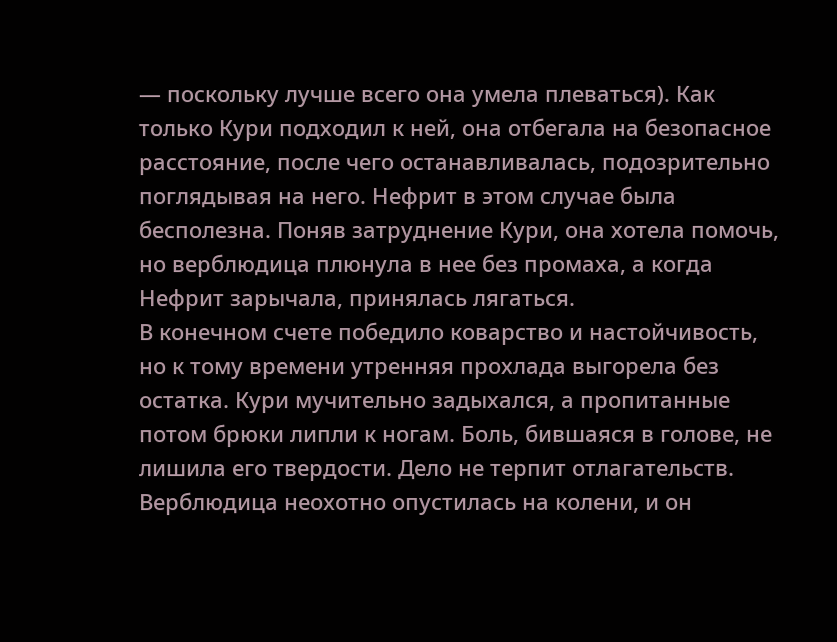— поскольку лучше всего она умела плеваться). Как только Кури подходил к ней, она отбегала на безопасное расстояние, после чего останавливалась, подозрительно поглядывая на него. Нефрит в этом случае была бесполезна. Поняв затруднение Кури, она хотела помочь, но верблюдица плюнула в нее без промаха, а когда Нефрит зарычала, принялась лягаться.
В конечном счете победило коварство и настойчивость, но к тому времени утренняя прохлада выгорела без остатка. Кури мучительно задыхался, а пропитанные потом брюки липли к ногам. Боль, бившаяся в голове, не лишила его твердости. Дело не терпит отлагательств. Верблюдица неохотно опустилась на колени, и он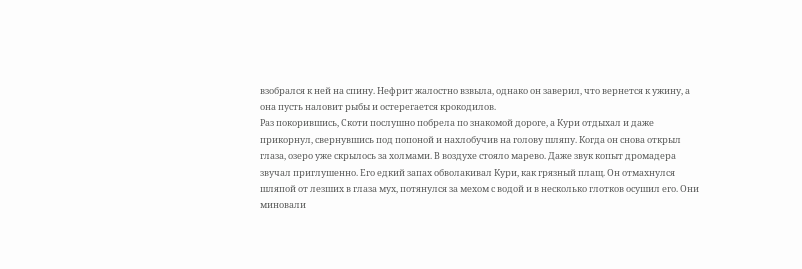взобрался к ней на спину. Нефрит жалостно взвыла, однако он заверил, что вернется к ужину, а она пусть наловит рыбы и остерегается крокодилов.
Раз покорившись, Скоти послушно побрела по знакомой дороге, а Кури отдыхал и даже прикорнул, свернувшись под попоной и нахлобучив на голову шляпу. Когда он снова открыл глаза, озеро уже скрылось за холмами. В воздухе стояло марево. Даже звук копыт дромадера звучал приглушенно. Его едкий запах обволакивал Кури, как грязный плащ. Он отмахнулся шляпой от лезших в глаза мух, потянулся за мехом с водой и в несколько глотков осушил его. Они миновали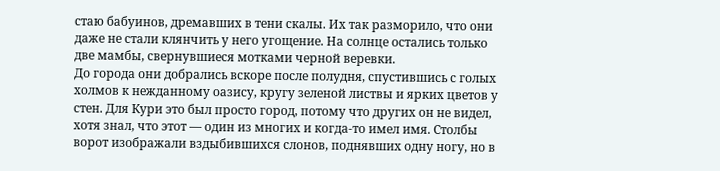стаю бабуинов, дремавших в тени скалы. Их так разморило, что они даже не стали клянчить у него угощение. На солнце остались только две мамбы, свернувшиеся мотками черной веревки.
До города они добрались вскоре после полудня, спустившись с голых холмов к нежданному оазису, кругу зеленой листвы и ярких цветов у стен. Для Кури это был просто город, потому что других он не видел, хотя знал, что этот — один из многих и когда-то имел имя. Столбы ворот изображали вздыбившихся слонов, поднявших одну ногу, но в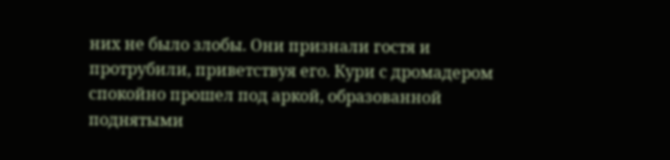них не было злобы. Они признали гостя и протрубили, приветствуя его. Кури с дромадером спокойно прошел под аркой, образованной поднятыми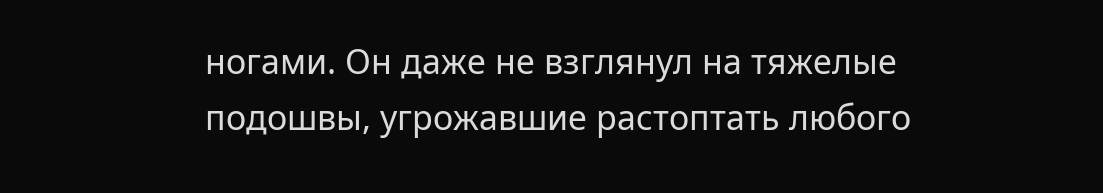ногами. Он даже не взглянул на тяжелые подошвы, угрожавшие растоптать любого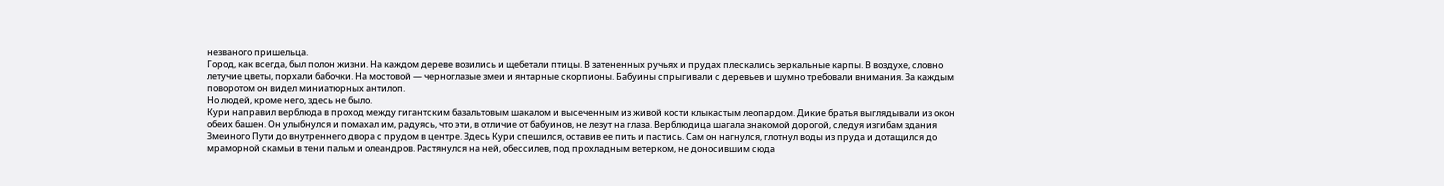незваного пришельца.
Город, как всегда, был полон жизни. На каждом дереве возились и щебетали птицы. В затененных ручьях и прудах плескались зеркальные карпы. В воздухе, словно летучие цветы, порхали бабочки. На мостовой — черноглазые змеи и янтарные скорпионы. Бабуины спрыгивали с деревьев и шумно требовали внимания. За каждым поворотом он видел миниатюрных антилоп.
Но людей, кроме него, здесь не было.
Кури направил верблюда в проход между гигантским базальтовым шакалом и высеченным из живой кости клыкастым леопардом. Дикие братья выглядывали из окон обеих башен. Он улыбнулся и помахал им, радуясь, что эти, в отличие от бабуинов, не лезут на глаза. Верблюдица шагала знакомой дорогой, следуя изгибам здания Змеиного Пути до внутреннего двора с прудом в центре. Здесь Кури спешился, оставив ее пить и пастись. Сам он нагнулся, глотнул воды из пруда и дотащился до мраморной скамьи в тени пальм и олеандров. Растянулся на ней, обессилев, под прохладным ветерком, не доносившим сюда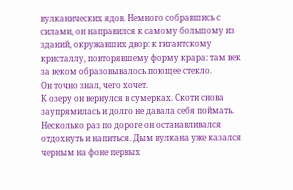вулканических ядов. Немного собравшись с силами, он направился к самому большому из зданий, окружавших двор: к гигантскому кристаллу, повторявшему форму крара: там век за веком образовывалось поющее стекло.
Он точно знал, чего хочет.
К озеру он вернулся в сумерках. Скоти снова заупрямилась и долго не давала себя поймать. Несколько раз по дороге он останавливался отдохнуть и напиться. Дым вулкана уже казался черным на фоне первых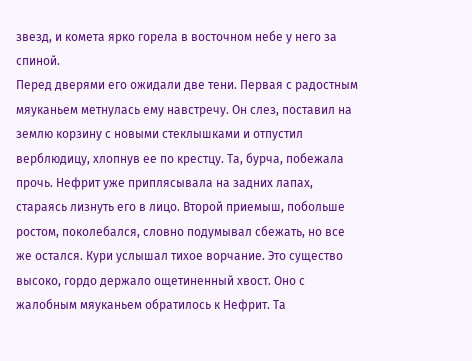звезд, и комета ярко горела в восточном небе у него за спиной.
Перед дверями его ожидали две тени. Первая с радостным мяуканьем метнулась ему навстречу. Он слез, поставил на землю корзину с новыми стеклышками и отпустил верблюдицу, хлопнув ее по крестцу. Та, бурча, побежала прочь. Нефрит уже приплясывала на задних лапах, стараясь лизнуть его в лицо. Второй приемыш, побольше ростом, поколебался, словно подумывал сбежать, но все же остался. Кури услышал тихое ворчание. Это существо высоко, гордо держало ощетиненный хвост. Оно с жалобным мяуканьем обратилось к Нефрит. Та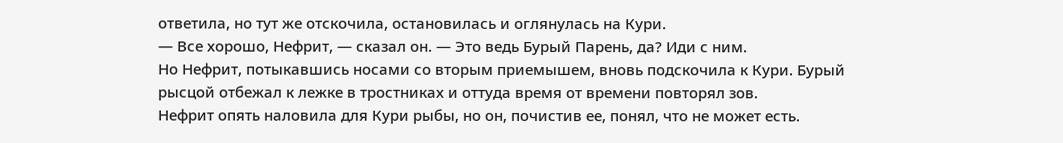ответила, но тут же отскочила, остановилась и оглянулась на Кури.
— Все хорошо, Нефрит, — сказал он. — Это ведь Бурый Парень, да? Иди с ним.
Но Нефрит, потыкавшись носами со вторым приемышем, вновь подскочила к Кури. Бурый рысцой отбежал к лежке в тростниках и оттуда время от времени повторял зов.
Нефрит опять наловила для Кури рыбы, но он, почистив ее, понял, что не может есть.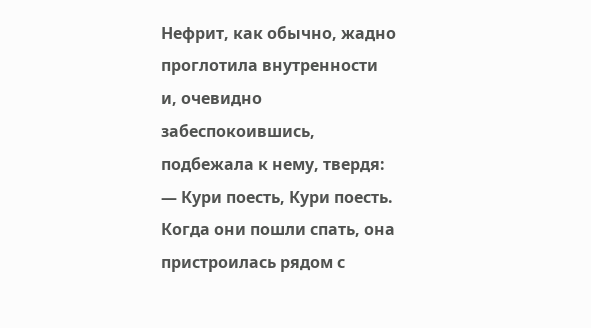Нефрит, как обычно, жадно проглотила внутренности и, очевидно забеспокоившись, подбежала к нему, твердя:
— Кури поесть, Кури поесть.
Когда они пошли спать, она пристроилась рядом с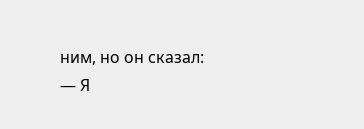ним, но он сказал:
— Я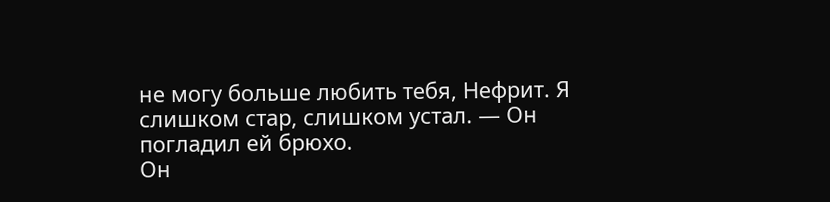не могу больше любить тебя, Нефрит. Я слишком стар, слишком устал. — Он погладил ей брюхо.
Он